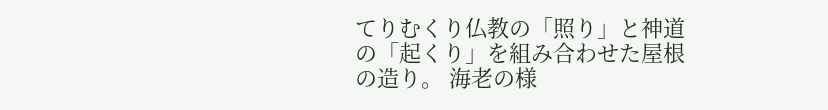てりむくり仏教の「照り」と神道の「起くり」を組み合わせた屋根の造り。 海老の様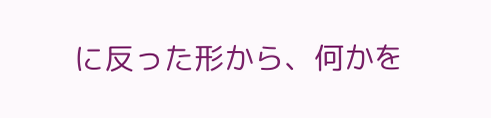に反った形から、何かを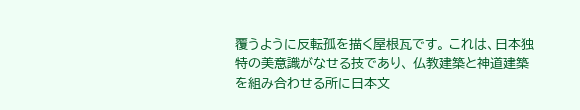覆うように反転孤を描く屋根瓦です。 これは、日本独特の美意識がなせる技であり、 仏教建築と神道建築を組み合わせる所に日本文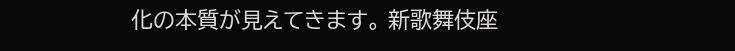化の本質が見えてきます。 新歌舞伎座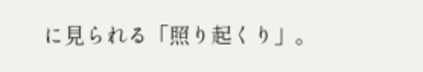に見られる「照り起くり」。